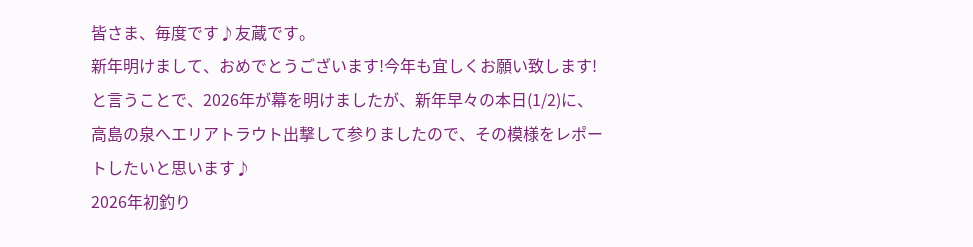皆さま、毎度です♪友蔵です。
新年明けまして、おめでとうございます!今年も宜しくお願い致します!
と言うことで、2026年が幕を明けましたが、新年早々の本日(1/2)に、高島の泉へエリアトラウト出撃して参りましたので、その模様をレポートしたいと思います♪
2026年初釣り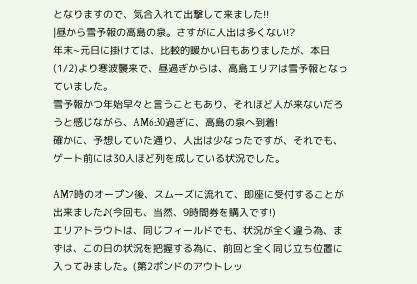となりますので、気合入れて出撃して来ました!!
|昼から雪予報の高島の泉。さすがに人出は多くない!?
年末~元日に掛けては、比較的暖かい日もありましたが、本日(1/2)より寒波襲来で、昼過ぎからは、高島エリアは雪予報となっていました。
雪予報かつ年始早々と言うこともあり、それほど人が来ないだろうと感じながら、AM6:30過ぎに、高島の泉へ到着!
確かに、予想していた通り、人出は少なったですが、それでも、ゲート前には30人ほど列を成している状況でした。

AM7時のオープン後、スムーズに流れて、即座に受付することが出来ました♪(今回も、当然、9時間券を購入です!)
エリアトラウトは、同じフィールドでも、状況が全く違う為、まずは、この日の状況を把握する為に、前回と全く同じ立ち位置に入ってみました。(第2ポンドのアウトレッ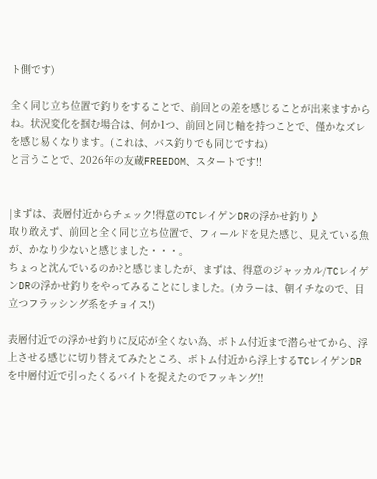ト側です)

全く同じ立ち位置で釣りをすることで、前回との差を感じることが出来ますからね。状況変化を掴む場合は、何か1つ、前回と同じ軸を持つことで、僅かなズレを感じ易くなります。(これは、バス釣りでも同じですね)
と言うことで、2026年の友蔵FREEDOM、スタートです!!


|まずは、表層付近からチェック!得意のTCレイゲンDRの浮かせ釣り♪
取り敢えず、前回と全く同じ立ち位置で、フィールドを見た感じ、見えている魚が、かなり少ないと感じました・・・。
ちょっと沈んでいるのか?と感じましたが、まずは、得意のジャッカル/TCレイゲンDRの浮かせ釣りをやってみることにしました。(カラーは、朝イチなので、目立つフラッシング系をチョイス!)

表層付近での浮かせ釣りに反応が全くない為、ボトム付近まで潜らせてから、浮上させる感じに切り替えてみたところ、ボトム付近から浮上するTCレイゲンDRを中層付近で引ったくるバイトを捉えたのでフッキング!!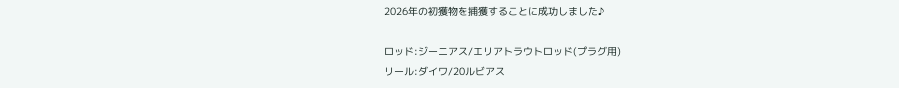2026年の初獲物を捕獲することに成功しました♪

ロッド:ジーニアス/エリアトラウトロッド(プラグ用)
リール:ダイワ/20ルビアス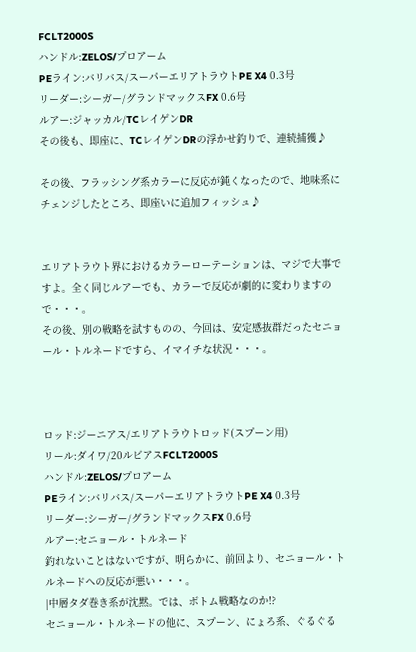FCLT2000S
ハンドル:ZELOS/プロアーム
PEライン:バリバス/スーパーエリアトラウトPE X4 0.3号
リーダー:シーガー/グランドマックスFX 0.6号
ルアー:ジャッカル/TCレイゲンDR
その後も、即座に、TCレイゲンDRの浮かせ釣りで、連続捕獲♪

その後、フラッシング系カラーに反応が鈍くなったので、地味系にチェンジしたところ、即座いに追加フィッシュ♪


エリアトラウト界におけるカラーローテーションは、マジで大事ですよ。全く同じルアーでも、カラーで反応が劇的に変わりますので・・・。
その後、別の戦略を試すものの、今回は、安定感抜群だったセニョール・トルネードですら、イマイチな状況・・・。



ロッド:ジーニアス/エリアトラウトロッド(スプーン用)
リール:ダイワ/20ルビアスFCLT2000S
ハンドル:ZELOS/プロアーム
PEライン:バリバス/スーパーエリアトラウトPE X4 0.3号
リーダー:シーガー/グランドマックスFX 0.6号
ルアー:セニョール・トルネード
釣れないことはないですが、明らかに、前回より、セニョール・トルネードへの反応が悪い・・・。
|中層タダ巻き系が沈黙。では、ボトム戦略なのか!?
セニョール・トルネードの他に、スプーン、にょろ系、ぐるぐる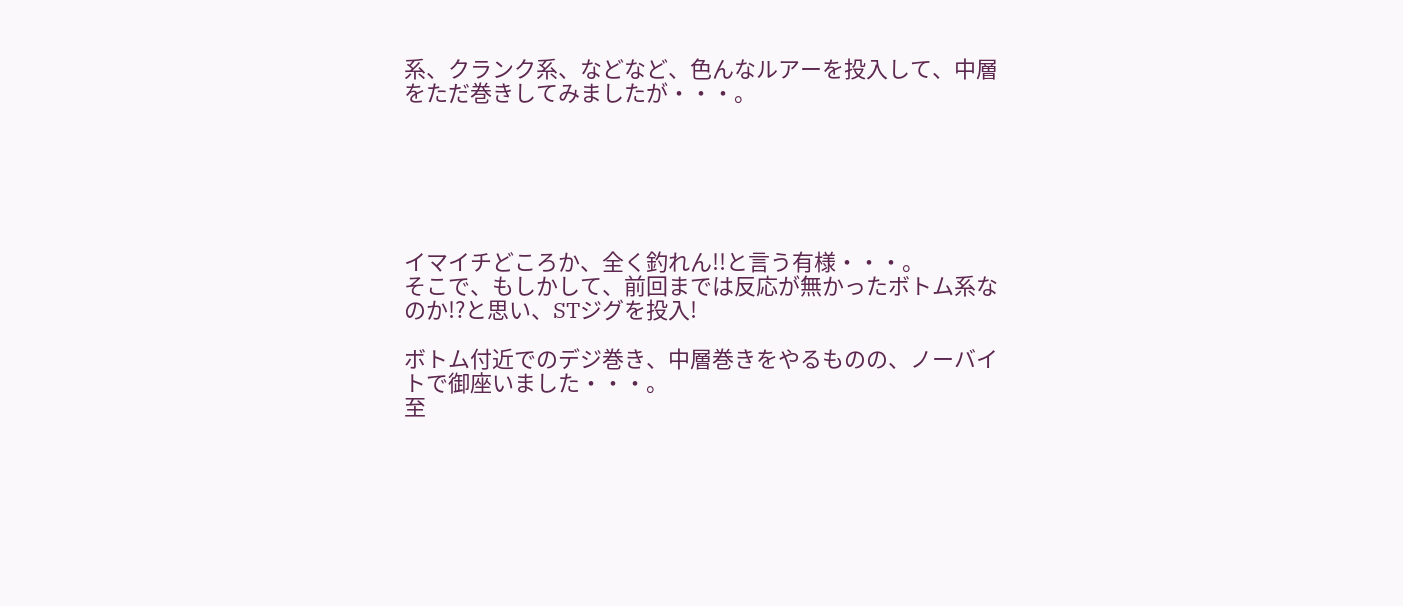系、クランク系、などなど、色んなルアーを投入して、中層をただ巻きしてみましたが・・・。






イマイチどころか、全く釣れん!!と言う有様・・・。
そこで、もしかして、前回までは反応が無かったボトム系なのか!?と思い、STジグを投入!

ボトム付近でのデジ巻き、中層巻きをやるものの、ノーバイトで御座いました・・・。
至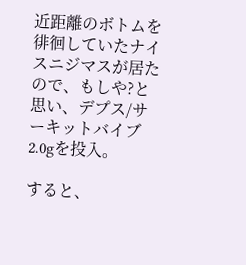近距離のボトムを徘徊していたナイスニジマスが居たので、もしや?と思い、デプス/サーキットバイブ2.0gを投入。

すると、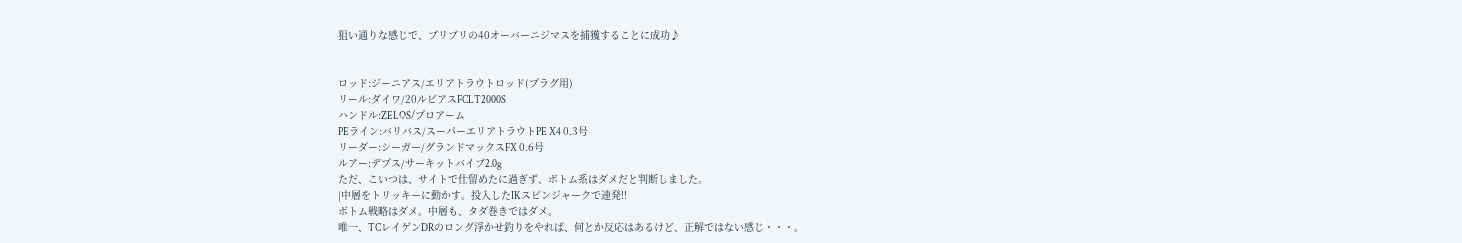狙い通りな感じで、ブリブリの40オーバーニジマスを捕獲することに成功♪


ロッド:ジーニアス/エリアトラウトロッド(プラグ用)
リール:ダイワ/20ルビアスFCLT2000S
ハンドル:ZELOS/プロアーム
PEライン:バリバス/スーパーエリアトラウトPE X4 0.3号
リーダー:シーガー/グランドマックスFX 0.6号
ルアー:デプス/サーキットバイブ2.0g
ただ、こいつは、サイトで仕留めたに過ぎず、ボトム系はダメだと判断しました。
|中層をトリッキーに動かす。投入したIKスピンジャークで連発!!
ボトム戦略はダメ。中層も、タダ巻きではダメ。
唯一、TCレイゲンDRのロング浮かせ釣りをやれば、何とか反応はあるけど、正解ではない感じ・・・。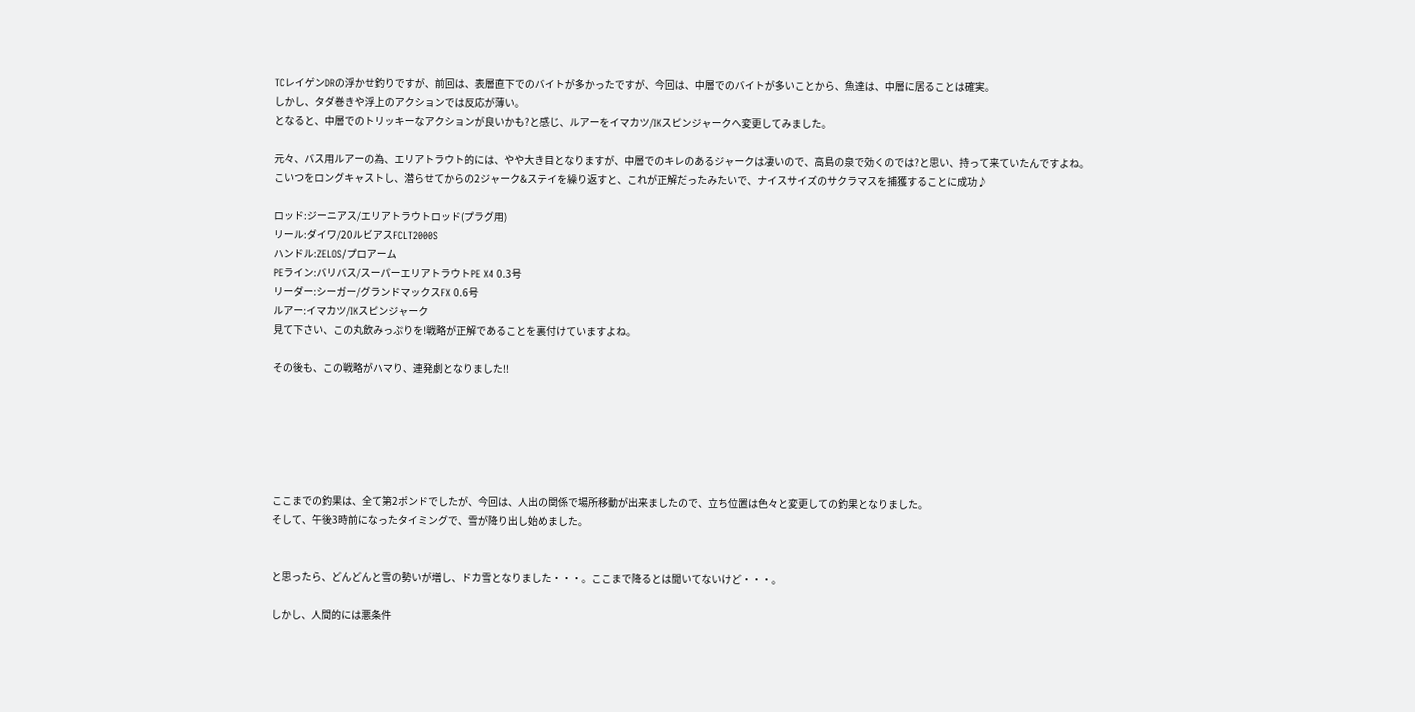TCレイゲンDRの浮かせ釣りですが、前回は、表層直下でのバイトが多かったですが、今回は、中層でのバイトが多いことから、魚達は、中層に居ることは確実。
しかし、タダ巻きや浮上のアクションでは反応が薄い。
となると、中層でのトリッキーなアクションが良いかも?と感じ、ルアーをイマカツ/IKスピンジャークへ変更してみました。

元々、バス用ルアーの為、エリアトラウト的には、やや大き目となりますが、中層でのキレのあるジャークは凄いので、高島の泉で効くのでは?と思い、持って来ていたんですよね。
こいつをロングキャストし、潜らせてからの2ジャーク&ステイを繰り返すと、これが正解だったみたいで、ナイスサイズのサクラマスを捕獲することに成功♪

ロッド:ジーニアス/エリアトラウトロッド(プラグ用)
リール:ダイワ/20ルビアスFCLT2000S
ハンドル:ZELOS/プロアーム
PEライン:バリバス/スーパーエリアトラウトPE X4 0.3号
リーダー:シーガー/グランドマックスFX 0.6号
ルアー:イマカツ/IKスピンジャーク
見て下さい、この丸飲みっぷりを!戦略が正解であることを裏付けていますよね。

その後も、この戦略がハマり、連発劇となりました!!






ここまでの釣果は、全て第2ポンドでしたが、今回は、人出の関係で場所移動が出来ましたので、立ち位置は色々と変更しての釣果となりました。
そして、午後3時前になったタイミングで、雪が降り出し始めました。


と思ったら、どんどんと雪の勢いが増し、ドカ雪となりました・・・。ここまで降るとは聞いてないけど・・・。

しかし、人間的には悪条件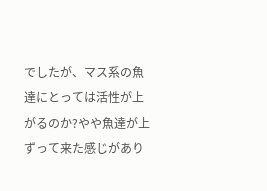でしたが、マス系の魚達にとっては活性が上がるのか?やや魚達が上ずって来た感じがあり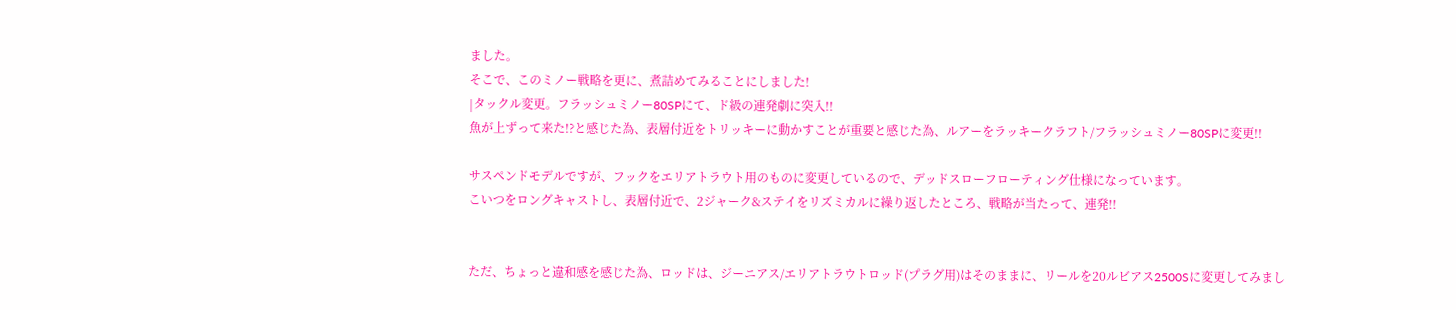ました。
そこで、このミノー戦略を更に、煮詰めてみることにしました!
|タックル変更。フラッシュミノー80SPにて、ド級の連発劇に突入!!
魚が上ずって来た!?と感じた為、表層付近をトリッキーに動かすことが重要と感じた為、ルアーをラッキークラフト/フラッシュミノー80SPに変更!!

サスペンドモデルですが、フックをエリアトラウト用のものに変更しているので、デッドスローフローティング仕様になっています。
こいつをロングキャストし、表層付近で、2ジャーク&ステイをリズミカルに繰り返したところ、戦略が当たって、連発!!


ただ、ちょっと違和感を感じた為、ロッドは、ジーニアス/エリアトラウトロッド(プラグ用)はそのままに、リールを20ルビアス2500Sに変更してみまし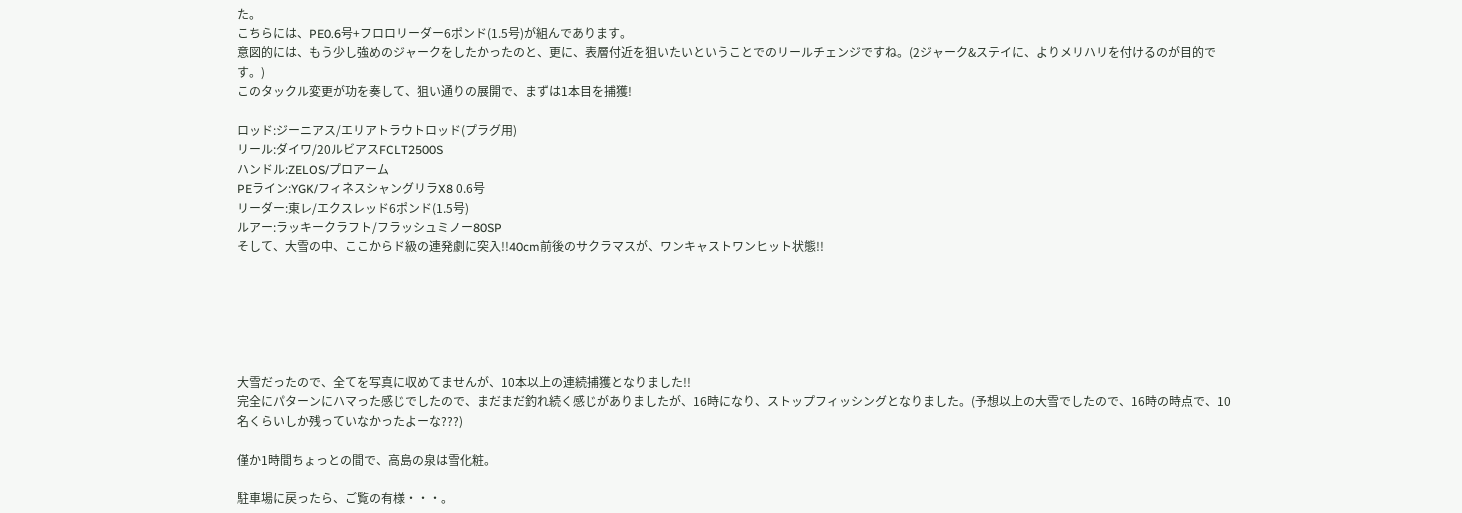た。
こちらには、PE0.6号+フロロリーダー6ポンド(1.5号)が組んであります。
意図的には、もう少し強めのジャークをしたかったのと、更に、表層付近を狙いたいということでのリールチェンジですね。(2ジャーク&ステイに、よりメリハリを付けるのが目的です。)
このタックル変更が功を奏して、狙い通りの展開で、まずは1本目を捕獲!

ロッド:ジーニアス/エリアトラウトロッド(プラグ用)
リール:ダイワ/20ルビアスFCLT2500S
ハンドル:ZELOS/プロアーム
PEライン:YGK/フィネスシャングリラX8 0.6号
リーダー:東レ/エクスレッド6ポンド(1.5号)
ルアー:ラッキークラフト/フラッシュミノー80SP
そして、大雪の中、ここからド級の連発劇に突入!!40cm前後のサクラマスが、ワンキャストワンヒット状態!!






大雪だったので、全てを写真に収めてませんが、10本以上の連続捕獲となりました!!
完全にパターンにハマった感じでしたので、まだまだ釣れ続く感じがありましたが、16時になり、ストップフィッシングとなりました。(予想以上の大雪でしたので、16時の時点で、10名くらいしか残っていなかったよーな???)

僅か1時間ちょっとの間で、高島の泉は雪化粧。

駐車場に戻ったら、ご覧の有様・・・。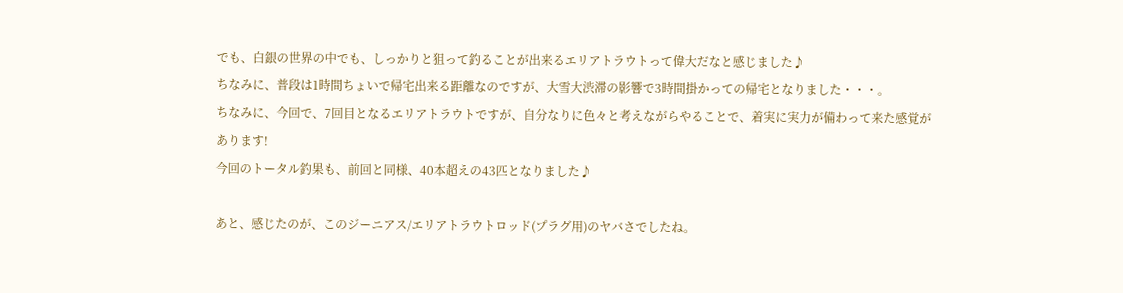でも、白銀の世界の中でも、しっかりと狙って釣ることが出来るエリアトラウトって偉大だなと感じました♪
ちなみに、普段は1時間ちょいで帰宅出来る距離なのですが、大雪大渋滞の影響で3時間掛かっての帰宅となりました・・・。
ちなみに、今回で、7回目となるエリアトラウトですが、自分なりに色々と考えながらやることで、着実に実力が備わって来た感覚があります!
今回のトータル釣果も、前回と同様、40本超えの43匹となりました♪

あと、感じたのが、このジーニアス/エリアトラウトロッド(プラグ用)のヤバさでしたね。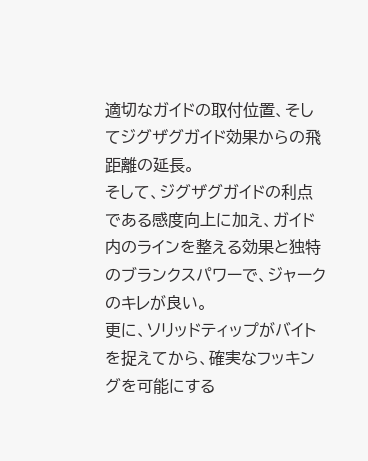適切なガイドの取付位置、そしてジグザグガイド効果からの飛距離の延長。
そして、ジグザグガイドの利点である感度向上に加え、ガイド内のラインを整える効果と独特のブランクスパワーで、ジャークのキレが良い。
更に、ソリッドティップがバイトを捉えてから、確実なフッキングを可能にする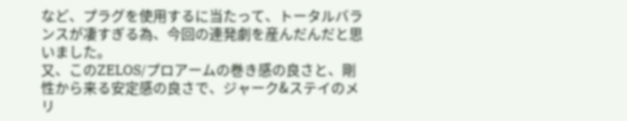など、プラグを使用するに当たって、トータルバランスが凄すぎる為、今回の連発劇を産んだんだと思いました。
又、このZELOS/プロアームの巻き感の良さと、剛性から来る安定感の良さで、ジャーク&ステイのメリ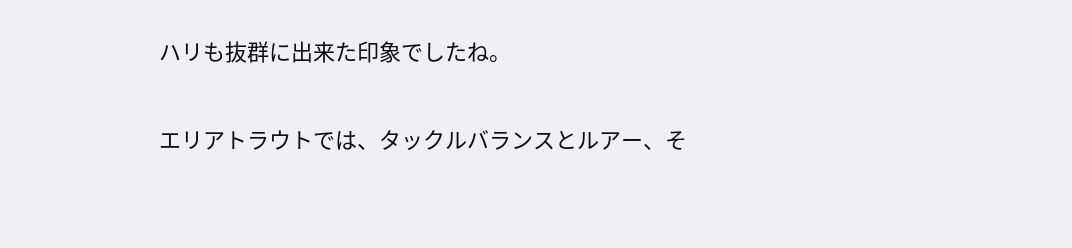ハリも抜群に出来た印象でしたね。

エリアトラウトでは、タックルバランスとルアー、そ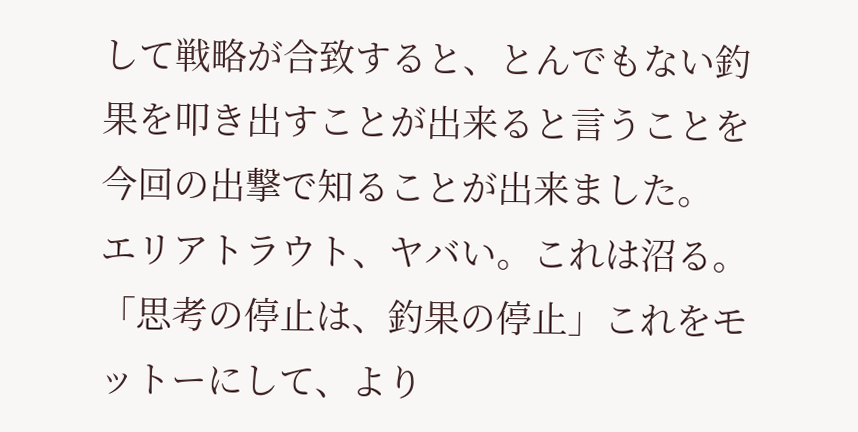して戦略が合致すると、とんでもない釣果を叩き出すことが出来ると言うことを今回の出撃で知ることが出来ました。
エリアトラウト、ヤバい。これは沼る。
「思考の停止は、釣果の停止」これをモットーにして、より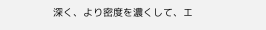深く、より密度を濃くして、エ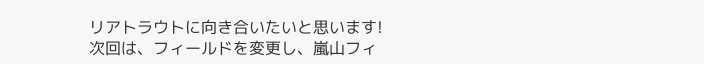リアトラウトに向き合いたいと思います!
次回は、フィールドを変更し、嵐山フィ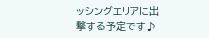ッシングエリアに出撃する予定です♪